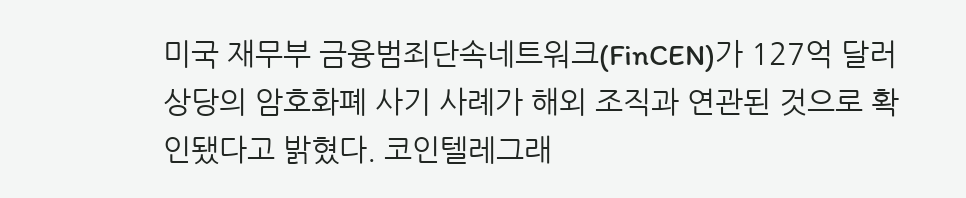미국 재무부 금융범죄단속네트워크(FinCEN)가 127억 달러 상당의 암호화폐 사기 사례가 해외 조직과 연관된 것으로 확인됐다고 밝혔다. 코인텔레그래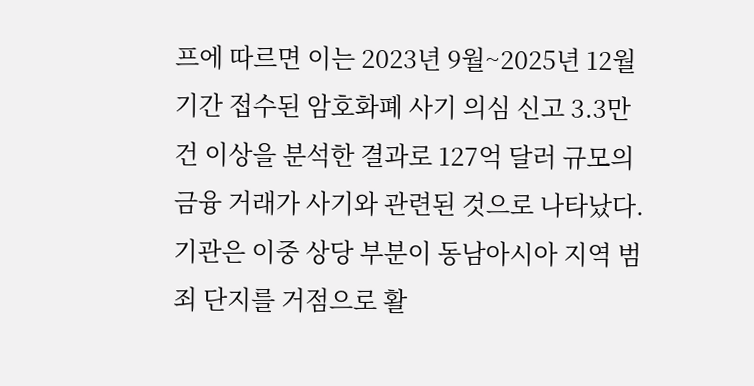프에 따르면 이는 2023년 9월~2025년 12월 기간 접수된 암호화폐 사기 의심 신고 3.3만 건 이상을 분석한 결과로 127억 달러 규모의 금융 거래가 사기와 관련된 것으로 나타났다. 기관은 이중 상당 부분이 동남아시아 지역 범죄 단지를 거점으로 활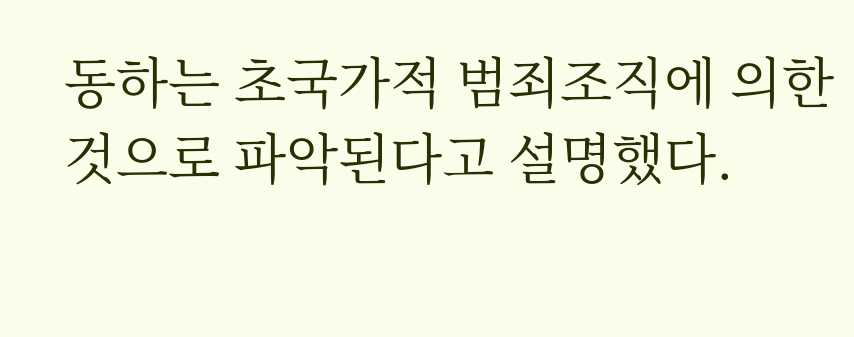동하는 초국가적 범죄조직에 의한 것으로 파악된다고 설명했다.